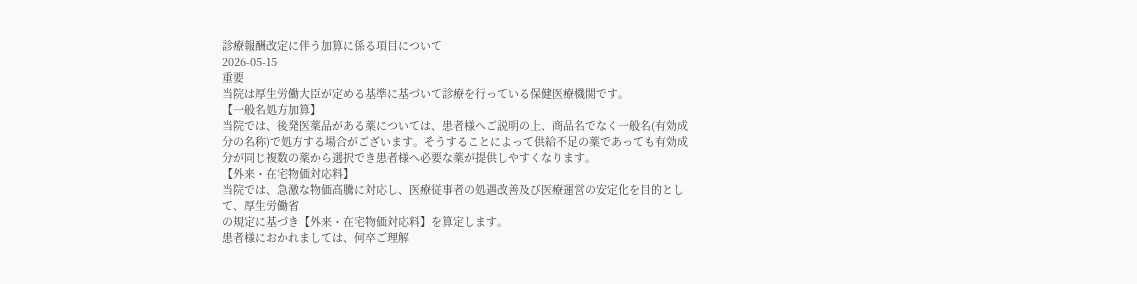診療報酬改定に伴う加算に係る項目について
2026-05-15
重要
当院は厚生労働大臣が定める基準に基づいて診療を行っている保健医療機関です。
【一般名処方加算】
当院では、後発医薬品がある薬については、患者様へご説明の上、商品名でなく一般名(有効成分の名称)で処方する場合がございます。そうすることによって供給不足の薬であっても有効成分が同じ複数の薬から選択でき患者様へ必要な薬が提供しやすくなります。
【外来・在宅物価対応料】
当院では、急激な物価高騰に対応し、医療従事者の処遇改善及び医療運営の安定化を目的として、厚生労働省
の規定に基づき【外来・在宅物価対応料】を算定します。
患者様におかれましては、何卒ご理解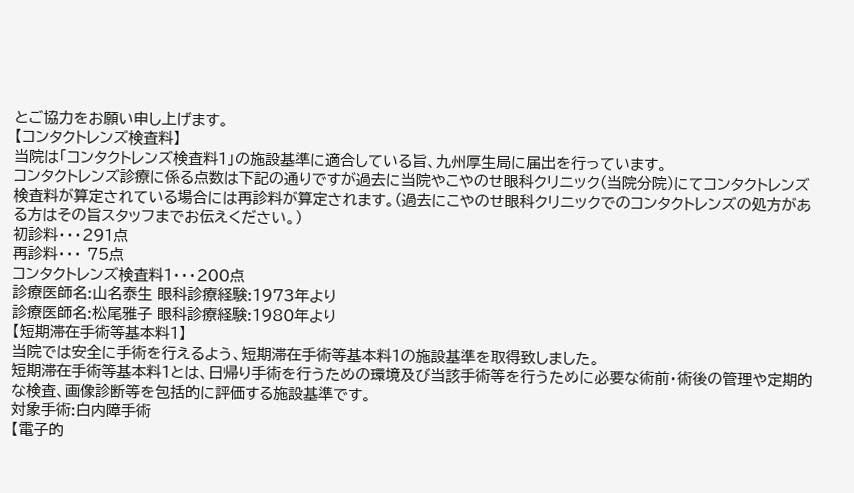とご協力をお願い申し上げます。
【コンタクトレンズ検査料】
当院は「コンタクトレンズ検査料1」の施設基準に適合している旨、九州厚生局に届出を行っています。
コンタクトレンズ診療に係る点数は下記の通りですが過去に当院やこやのせ眼科クリニック(当院分院)にてコンタクトレンズ検査料が算定されている場合には再診料が算定されます。(過去にこやのせ眼科クリニックでのコンタクトレンズの処方がある方はその旨スタッフまでお伝えください。)
初診料・・・291点
再診料・・・ 75点
コンタクトレンズ検査料1・・・200点
診療医師名:山名泰生 眼科診療経験:1973年より
診療医師名:松尾雅子 眼科診療経験:1980年より
【短期滞在手術等基本料1】
当院では安全に手術を行えるよう、短期滞在手術等基本料1の施設基準を取得致しました。
短期滞在手術等基本料1とは、日帰り手術を行うための環境及び当該手術等を行うために必要な術前・術後の管理や定期的な検査、画像診断等を包括的に評価する施設基準です。
対象手術:白内障手術
【電子的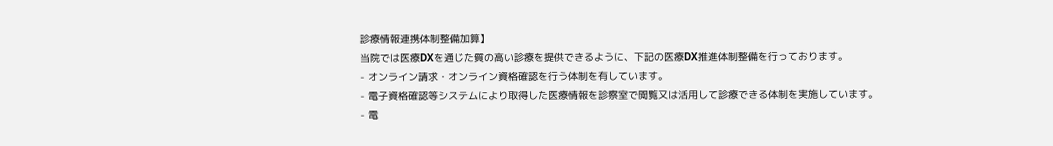診療情報連携体制整備加算】
当院では医療DXを通じた質の高い診療を提供できるように、下記の医療DX推進体制整備を行っております。
- オンライン請求・オンライン資格確認を行う体制を有しています。
- 電子資格確認等システムにより取得した医療情報を診察室で閲覧又は活用して診療できる体制を実施しています。
- 電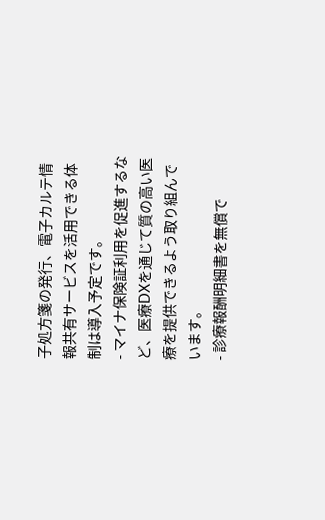子処方箋の発行、電子カルテ情報共有サービスを活用できる体制は導入予定です。
- マイナ保険証利用を促進するなど、医療DXを通じて質の高い医療を提供できるよう取り組んでいます。
- 診療報酬明細書を無償で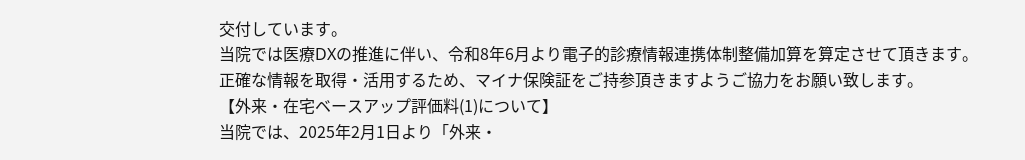交付しています。
当院では医療DXの推進に伴い、令和8年6月より電子的診療情報連携体制整備加算を算定させて頂きます。
正確な情報を取得・活用するため、マイナ保険証をご持参頂きますようご協力をお願い致します。
【外来・在宅ベースアップ評価料(1)について】
当院では、2025年2月1日より「外来・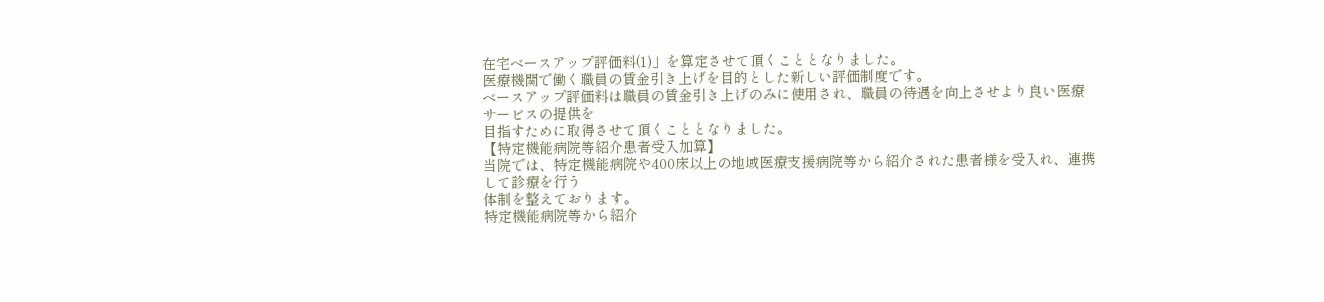在宅ベースアップ評価料(1)」を算定させて頂くこととなりました。
医療機関で働く職員の賃金引き上げを目的とした新しい評価制度です。
ベースアップ評価料は職員の賃金引き上げのみに使用され、職員の待遇を向上させより良い医療サービスの提供を
目指すために取得させて頂くこととなりました。
【特定機能病院等紹介患者受入加算】
当院では、特定機能病院や400床以上の地域医療支援病院等から紹介された患者様を受入れ、連携して診療を行う
体制を整えております。
特定機能病院等から紹介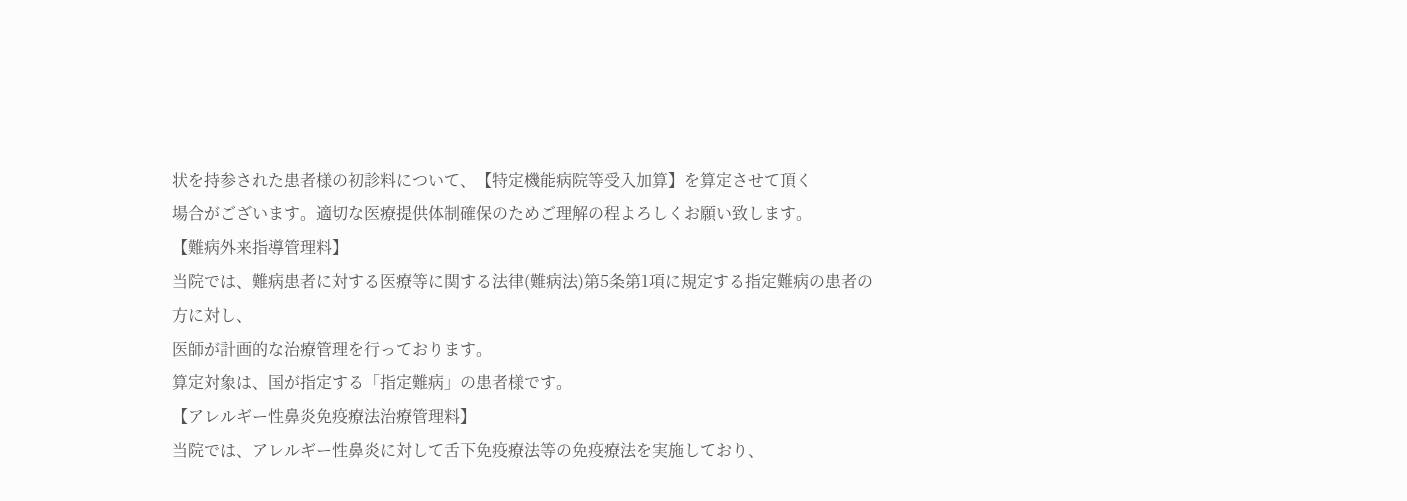状を持参された患者様の初診料について、【特定機能病院等受入加算】を算定させて頂く
場合がございます。適切な医療提供体制確保のためご理解の程よろしくお願い致します。
【難病外来指導管理料】
当院では、難病患者に対する医療等に関する法律(難病法)第5条第1項に規定する指定難病の患者の方に対し、
医師が計画的な治療管理を行っております。
算定対象は、国が指定する「指定難病」の患者様です。
【アレルギー性鼻炎免疫療法治療管理料】
当院では、アレルギー性鼻炎に対して舌下免疫療法等の免疫療法を実施しており、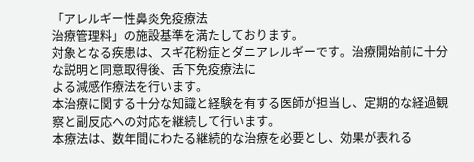「アレルギー性鼻炎免疫療法
治療管理料」の施設基準を満たしております。
対象となる疾患は、スギ花粉症とダニアレルギーです。治療開始前に十分な説明と同意取得後、舌下免疫療法に
よる減感作療法を行います。
本治療に関する十分な知識と経験を有する医師が担当し、定期的な経過観察と副反応への対応を継続して行います。
本療法は、数年間にわたる継続的な治療を必要とし、効果が表れる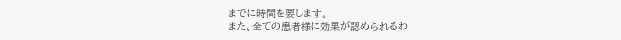までに時間を要します。
また、全ての患者様に効果が認められるわ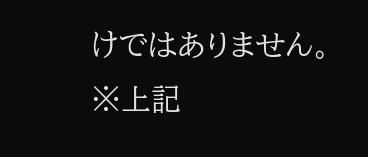けではありません。
※上記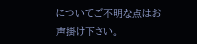についてご不明な点はお声掛け下さい。